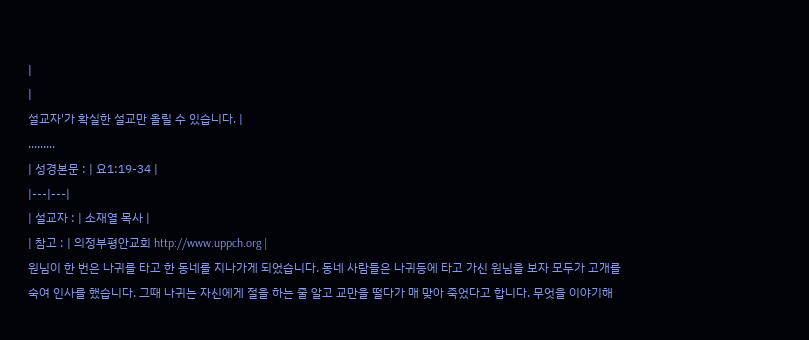|
|
설교자'가 확실한 설교만 올릴 수 있습니다. |
.........
| 성경본문 : | 요1:19-34 |
|---|---|
| 설교자 : | 소재열 목사 |
| 참고 : | 의정부평안교회 http://www.uppch.org |
원님이 한 번은 나귀를 타고 한 동네를 지나가게 되었습니다. 동네 사람들은 나귀등에 타고 가신 원님을 보자 모두가 고개를 숙여 인사를 했습니다. 그때 나귀는 자신에게 절을 하는 줄 알고 교만을 떨다가 매 맞아 죽었다고 합니다. 무엇을 이야기해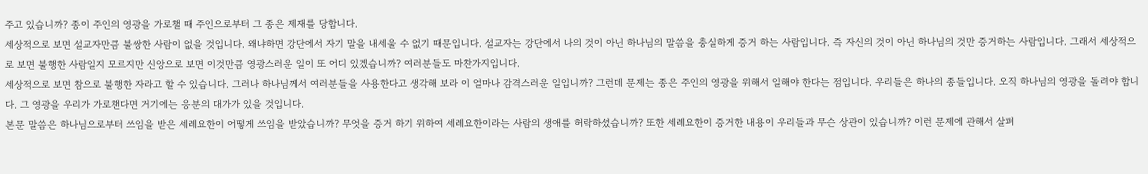주고 있습니까? 종이 주인의 영광을 가로챌 때 주인으로부터 그 종은 제재를 당합니다.
세상적으로 보면 설교자만큼 불쌍한 사람이 없을 것입니다. 왜냐하면 강단에서 자기 말을 내세울 수 없기 때문입니다. 설교자는 강단에서 나의 것이 아닌 하나님의 말씀을 충실하게 증거 하는 사람입니다. 즉 자신의 것이 아닌 하나님의 것만 증거하는 사람입니다. 그래서 세상적으로 보면 불행한 사람일지 모르지만 신앙으로 보면 이것만큼 영광스러운 일이 또 어디 있겠습니까? 여러분들도 마찬가지입니다.
세상적으로 보면 참으로 불행한 자라고 할 수 있습니다. 그러나 하나님께서 여러분들을 사용한다고 생각해 보라 이 얼마나 감격스러운 일입니까? 그런데 문제는 종은 주인의 영광을 위해서 일해야 한다는 점입니다. 우리들은 하나의 종들입니다. 오직 하나님의 영광을 돌려야 합니다. 그 영광을 우리가 가로챈다면 거기에는 응분의 대가가 있을 것입니다.
본문 말씀은 하나님으로부터 쓰임을 받은 세례요한이 어떻게 쓰임을 받았습니까? 무엇을 증거 하기 위하여 세례요한이라는 사람의 생애를 허락하셨습니까? 또한 세례요한이 증거한 내용이 우리들과 무슨 상관이 있습니까? 이런 문제에 관해서 살펴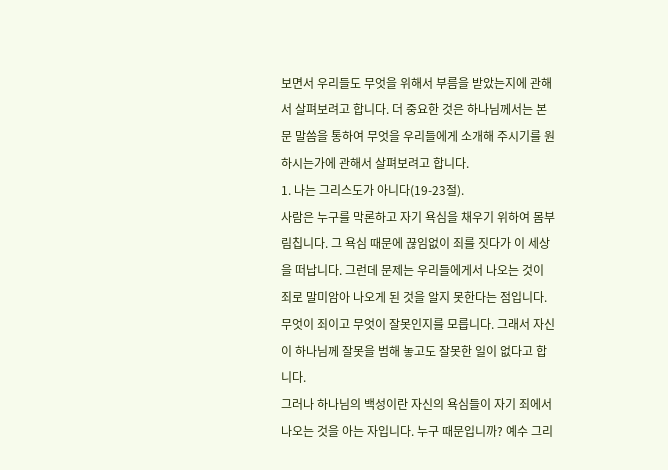보면서 우리들도 무엇을 위해서 부름을 받았는지에 관해서 살펴보려고 합니다. 더 중요한 것은 하나님께서는 본문 말씀을 통하여 무엇을 우리들에게 소개해 주시기를 원하시는가에 관해서 살펴보려고 합니다.
1. 나는 그리스도가 아니다(19-23절).
사람은 누구를 막론하고 자기 욕심을 채우기 위하여 몸부림칩니다. 그 욕심 때문에 끊임없이 죄를 짓다가 이 세상을 떠납니다. 그런데 문제는 우리들에게서 나오는 것이 죄로 말미암아 나오게 된 것을 알지 못한다는 점입니다. 무엇이 죄이고 무엇이 잘못인지를 모릅니다. 그래서 자신이 하나님께 잘못을 범해 놓고도 잘못한 일이 없다고 합니다.
그러나 하나님의 백성이란 자신의 욕심들이 자기 죄에서 나오는 것을 아는 자입니다. 누구 때문입니까? 예수 그리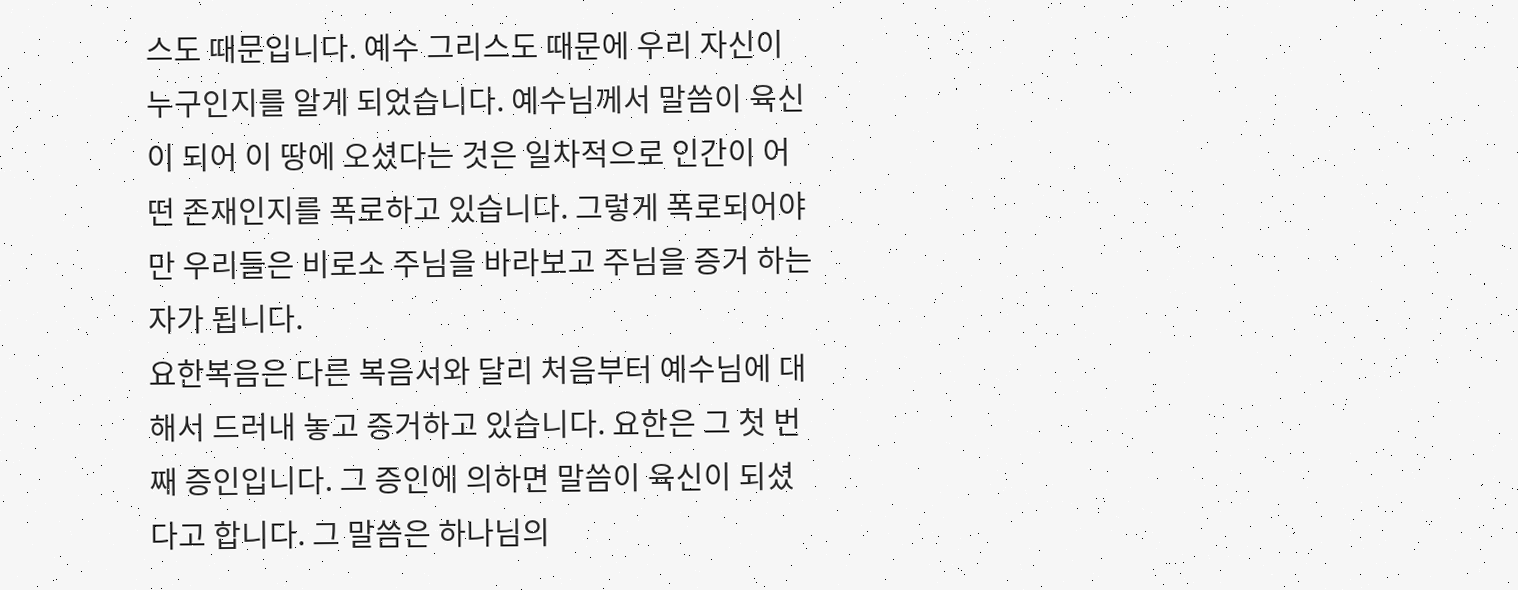스도 때문입니다. 예수 그리스도 때문에 우리 자신이 누구인지를 알게 되었습니다. 예수님께서 말씀이 육신이 되어 이 땅에 오셨다는 것은 일차적으로 인간이 어떤 존재인지를 폭로하고 있습니다. 그렇게 폭로되어야만 우리들은 비로소 주님을 바라보고 주님을 증거 하는 자가 됩니다.
요한복음은 다른 복음서와 달리 처음부터 예수님에 대해서 드러내 놓고 증거하고 있습니다. 요한은 그 첫 번째 증인입니다. 그 증인에 의하면 말씀이 육신이 되셨다고 합니다. 그 말씀은 하나님의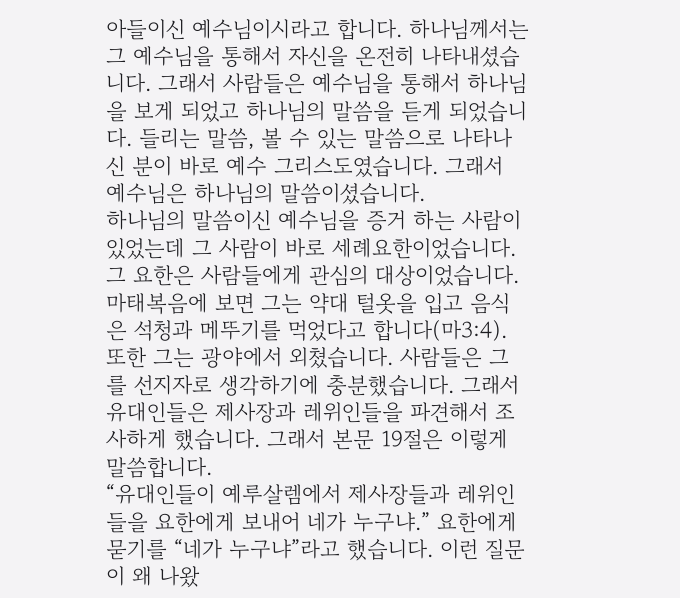아들이신 예수님이시라고 합니다. 하나님께서는 그 예수님을 통해서 자신을 온전히 나타내셨습니다. 그래서 사람들은 예수님을 통해서 하나님을 보게 되었고 하나님의 말씀을 듣게 되었습니다. 들리는 말씀, 볼 수 있는 말씀으로 나타나신 분이 바로 예수 그리스도였습니다. 그래서 예수님은 하나님의 말씀이셨습니다.
하나님의 말씀이신 예수님을 증거 하는 사람이 있었는데 그 사람이 바로 세례요한이었습니다. 그 요한은 사람들에게 관심의 대상이었습니다. 마태복음에 보면 그는 약대 털옷을 입고 음식은 석청과 메뚜기를 먹었다고 합니다(마3:4).
또한 그는 광야에서 외쳤습니다. 사람들은 그를 선지자로 생각하기에 충분했습니다. 그래서 유대인들은 제사장과 레위인들을 파견해서 조사하게 했습니다. 그래서 본문 19절은 이렇게 말씀합니다.
“유대인들이 예루살렘에서 제사장들과 레위인들을 요한에게 보내어 네가 누구냐.” 요한에게 묻기를 “네가 누구냐”라고 했습니다. 이런 질문이 왜 나왔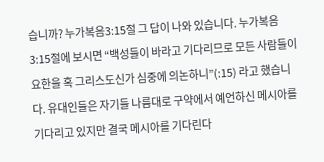습니까? 누가복음3:15절 그 답이 나와 있습니다. 누가복음 3:15절에 보시면 “백성들이 바라고 기다리므로 모든 사람들이 요한을 혹 그리스도신가 심중에 의논하니”(:15) 라고 했습니다. 유대인들은 자기들 나름대로 구약에서 예언하신 메시아를 기다리고 있지만 결국 메시아를 기다린다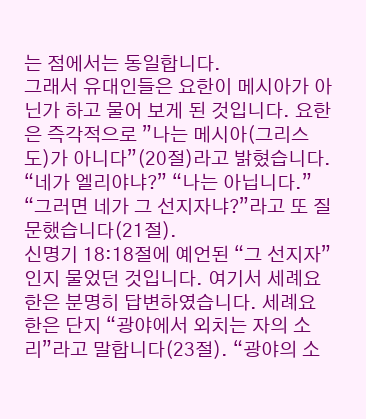는 점에서는 동일합니다.
그래서 유대인들은 요한이 메시아가 아닌가 하고 물어 보게 된 것입니다. 요한은 즉각적으로 ”나는 메시아(그리스도)가 아니다”(20절)라고 밝혔습니다. “네가 엘리야냐?” “나는 아닙니다.” “그러면 네가 그 선지자냐?”라고 또 질문했습니다(21절).
신명기 18:18절에 예언된 “그 선지자”인지 물었던 것입니다. 여기서 세례요한은 분명히 답변하였습니다. 세례요한은 단지 “광야에서 외치는 자의 소리”라고 말합니다(23절). “광야의 소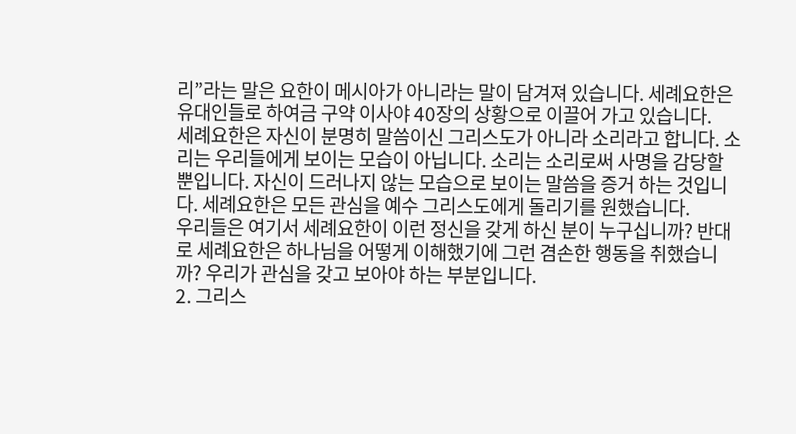리”라는 말은 요한이 메시아가 아니라는 말이 담겨져 있습니다. 세례요한은 유대인들로 하여금 구약 이사야 40장의 상황으로 이끌어 가고 있습니다.
세례요한은 자신이 분명히 말씀이신 그리스도가 아니라 소리라고 합니다. 소리는 우리들에게 보이는 모습이 아닙니다. 소리는 소리로써 사명을 감당할 뿐입니다. 자신이 드러나지 않는 모습으로 보이는 말씀을 증거 하는 것입니다. 세례요한은 모든 관심을 예수 그리스도에게 돌리기를 원했습니다.
우리들은 여기서 세례요한이 이런 정신을 갖게 하신 분이 누구십니까? 반대로 세례요한은 하나님을 어떻게 이해했기에 그런 겸손한 행동을 취했습니까? 우리가 관심을 갖고 보아야 하는 부분입니다.
2. 그리스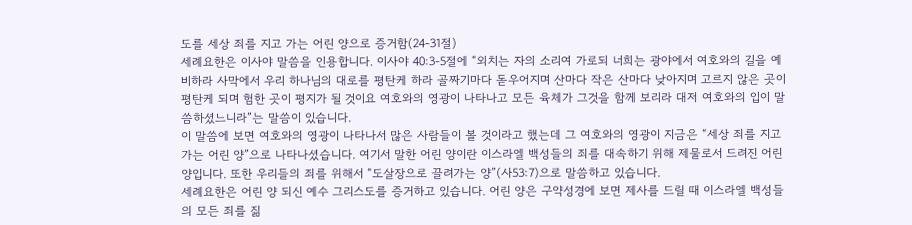도를 세상 죄를 지고 가는 어린 양으로 증거함(24-31절)
세례요한은 이사야 말씀을 인용합니다. 이사야 40:3-5절에 “외치는 자의 소리여 가로되 너희는 광야에서 여호와의 길을 예비하라 사막에서 우리 하나님의 대로를 평탄케 하라 골짜기마다 돋우어지며 산마다 작은 산마다 낮아지며 고르지 않은 곳이 평탄케 되며 험한 곳이 평지가 될 것이요 여호와의 영광이 나타나고 모든 육체가 그것을 함께 보리라 대저 여호와의 입이 말씀하셨느니라”는 말씀이 있습니다.
이 말씀에 보면 여호와의 영광이 나타나서 많은 사람들이 볼 것이라고 했는데 그 여호와의 영광이 지금은 “세상 죄를 지고 가는 어린 양”으로 나타나셨습니다. 여기서 말한 어린 양이란 이스라엘 백성들의 죄를 대속하기 위해 제물로서 드려진 어린 양입니다. 또한 우리들의 죄를 위해서 “도살장으로 끌려가는 양”(사53:7)으로 말씀하고 있습니다.
세례요한은 어린 양 되신 예수 그리스도를 증거하고 있습니다. 어린 양은 구약성경에 보면 제사를 드릴 때 이스라엘 백성들의 모든 죄를 짊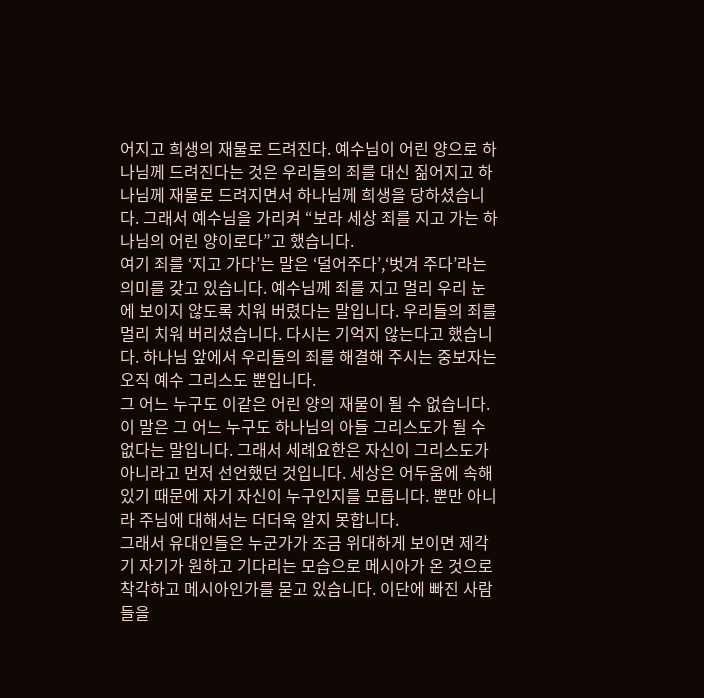어지고 희생의 재물로 드려진다. 예수님이 어린 양으로 하나님께 드려진다는 것은 우리들의 죄를 대신 짊어지고 하나님께 재물로 드려지면서 하나님께 희생을 당하셨습니다. 그래서 예수님을 가리켜 “보라 세상 죄를 지고 가는 하나님의 어린 양이로다”고 했습니다.
여기 죄를 ‘지고 가다’는 말은 ‘덜어주다’,‘벗겨 주다’라는 의미를 갖고 있습니다. 예수님께 죄를 지고 멀리 우리 눈에 보이지 않도록 치워 버렸다는 말입니다. 우리들의 죄를 멀리 치워 버리셨습니다. 다시는 기억지 않는다고 했습니다. 하나님 앞에서 우리들의 죄를 해결해 주시는 중보자는 오직 예수 그리스도 뿐입니다.
그 어느 누구도 이같은 어린 양의 재물이 될 수 없습니다. 이 말은 그 어느 누구도 하나님의 아들 그리스도가 될 수 없다는 말입니다. 그래서 세례요한은 자신이 그리스도가 아니라고 먼저 선언했던 것입니다. 세상은 어두움에 속해 있기 때문에 자기 자신이 누구인지를 모릅니다. 뿐만 아니라 주님에 대해서는 더더욱 알지 못합니다.
그래서 유대인들은 누군가가 조금 위대하게 보이면 제각기 자기가 원하고 기다리는 모습으로 메시아가 온 것으로 착각하고 메시아인가를 묻고 있습니다. 이단에 빠진 사람들을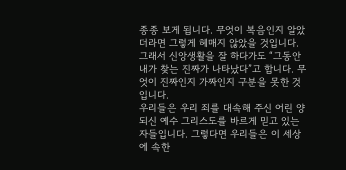종종 보게 됩니다. 무엇이 복음인지 알았더라면 그렇게 헤매지 않았을 것입니다. 그래서 신앙생활을 잘 하다가도 “그동안 내가 찾는 진짜가 나타났다”고 합니다. 무엇이 진짜인지 가짜인지 구분을 못한 것입니다.
우리들은 우리 죄를 대속해 주신 어린 양 되신 예수 그리스도를 바르게 믿고 있는 자들입니다. 그렇다면 우리들은 이 세상에 속한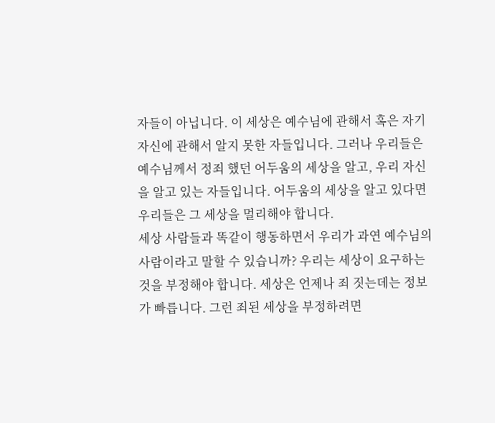자들이 아닙니다. 이 세상은 예수님에 관해서 혹은 자기 자신에 관해서 알지 못한 자들입니다. 그러나 우리들은 예수님께서 정죄 했던 어두움의 세상을 알고, 우리 자신을 알고 있는 자들입니다. 어두움의 세상을 알고 있다면 우리들은 그 세상을 멀리해야 합니다.
세상 사람들과 똑같이 행동하면서 우리가 과연 예수님의 사람이라고 말할 수 있습니까? 우리는 세상이 요구하는 것을 부정해야 합니다. 세상은 언제나 죄 짓는데는 정보가 빠릅니다. 그런 죄된 세상을 부정하려면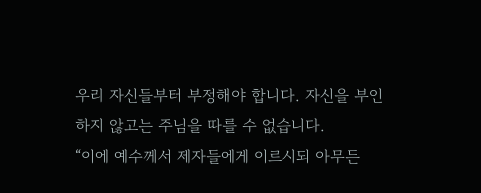우리 자신들부터 부정해야 합니다. 자신을 부인하지 않고는 주님을 따를 수 없습니다.
“이에 예수께서 제자들에게 이르시되 아무든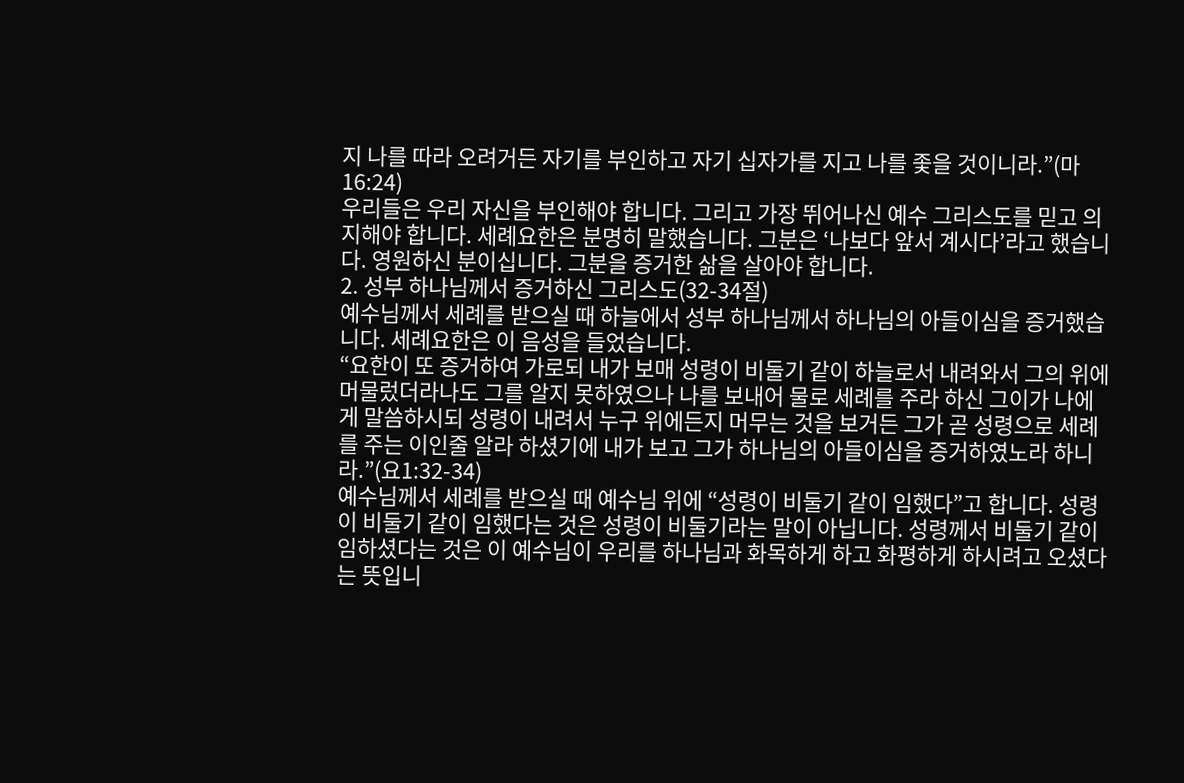지 나를 따라 오려거든 자기를 부인하고 자기 십자가를 지고 나를 좇을 것이니라.”(마16:24)
우리들은 우리 자신을 부인해야 합니다. 그리고 가장 뛰어나신 예수 그리스도를 믿고 의지해야 합니다. 세례요한은 분명히 말했습니다. 그분은 ‘나보다 앞서 계시다’라고 했습니다. 영원하신 분이십니다. 그분을 증거한 삶을 살아야 합니다.
2. 성부 하나님께서 증거하신 그리스도(32-34절)
예수님께서 세례를 받으실 때 하늘에서 성부 하나님께서 하나님의 아들이심을 증거했습니다. 세례요한은 이 음성을 들었습니다.
“요한이 또 증거하여 가로되 내가 보매 성령이 비둘기 같이 하늘로서 내려와서 그의 위에 머물렀더라나도 그를 알지 못하였으나 나를 보내어 물로 세례를 주라 하신 그이가 나에게 말씀하시되 성령이 내려서 누구 위에든지 머무는 것을 보거든 그가 곧 성령으로 세례를 주는 이인줄 알라 하셨기에 내가 보고 그가 하나님의 아들이심을 증거하였노라 하니라.”(요1:32-34)
예수님께서 세례를 받으실 때 예수님 위에 “성령이 비둘기 같이 임했다”고 합니다. 성령이 비둘기 같이 임했다는 것은 성령이 비둘기라는 말이 아닙니다. 성령께서 비둘기 같이 임하셨다는 것은 이 예수님이 우리를 하나님과 화목하게 하고 화평하게 하시려고 오셨다는 뜻입니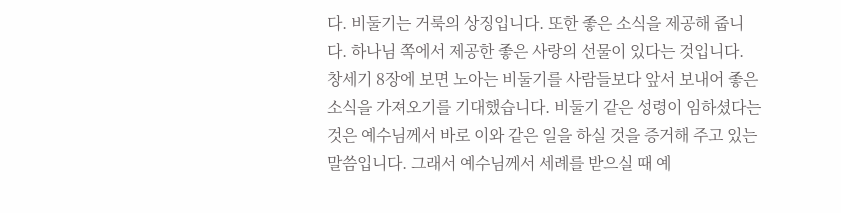다. 비둘기는 거룩의 상징입니다. 또한 좋은 소식을 제공해 줍니다. 하나님 쪽에서 제공한 좋은 사랑의 선물이 있다는 것입니다.
창세기 8장에 보면 노아는 비둘기를 사람들보다 앞서 보내어 좋은 소식을 가져오기를 기대했습니다. 비둘기 같은 성령이 임하셨다는 것은 예수님께서 바로 이와 같은 일을 하실 것을 증거해 주고 있는 말씀입니다. 그래서 예수님께서 세례를 받으실 때 예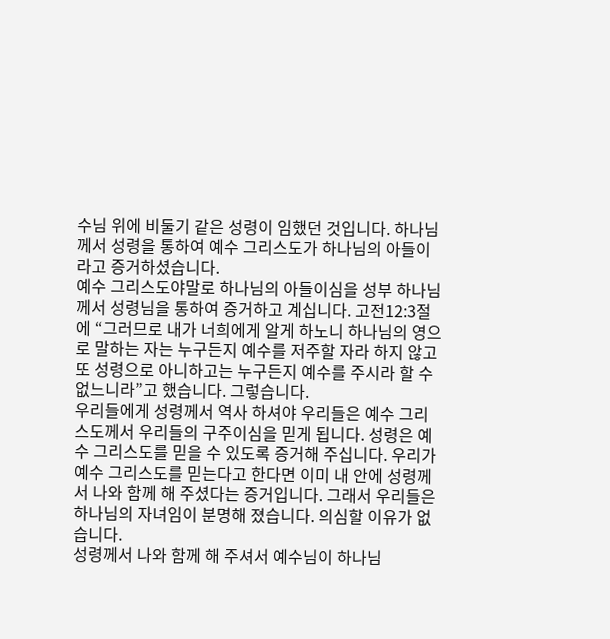수님 위에 비둘기 같은 성령이 임했던 것입니다. 하나님께서 성령을 통하여 예수 그리스도가 하나님의 아들이라고 증거하셨습니다.
예수 그리스도야말로 하나님의 아들이심을 성부 하나님께서 성령님을 통하여 증거하고 계십니다. 고전12:3절에 “그러므로 내가 너희에게 알게 하노니 하나님의 영으로 말하는 자는 누구든지 예수를 저주할 자라 하지 않고 또 성령으로 아니하고는 누구든지 예수를 주시라 할 수 없느니라”고 했습니다. 그렇습니다.
우리들에게 성령께서 역사 하셔야 우리들은 예수 그리스도께서 우리들의 구주이심을 믿게 됩니다. 성령은 예수 그리스도를 믿을 수 있도록 증거해 주십니다. 우리가 예수 그리스도를 믿는다고 한다면 이미 내 안에 성령께서 나와 함께 해 주셨다는 증거입니다. 그래서 우리들은 하나님의 자녀임이 분명해 졌습니다. 의심할 이유가 없습니다.
성령께서 나와 함께 해 주셔서 예수님이 하나님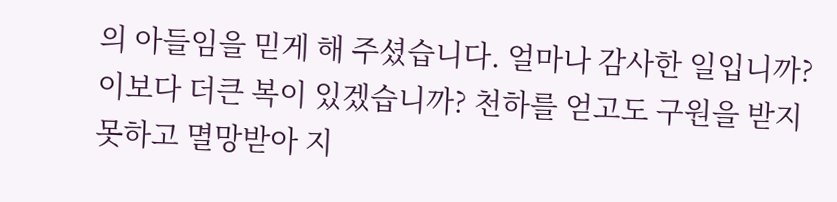의 아들임을 믿게 해 주셨습니다. 얼마나 감사한 일입니까? 이보다 더큰 복이 있겠습니까? 천하를 얻고도 구원을 받지 못하고 멸망받아 지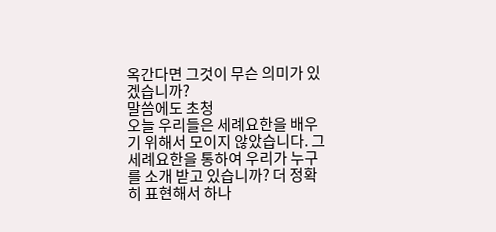옥간다면 그것이 무슨 의미가 있겠습니까?
말씀에도 초청
오늘 우리들은 세례요한을 배우기 위해서 모이지 않았습니다. 그 세례요한을 통하여 우리가 누구를 소개 받고 있습니까? 더 정확히 표현해서 하나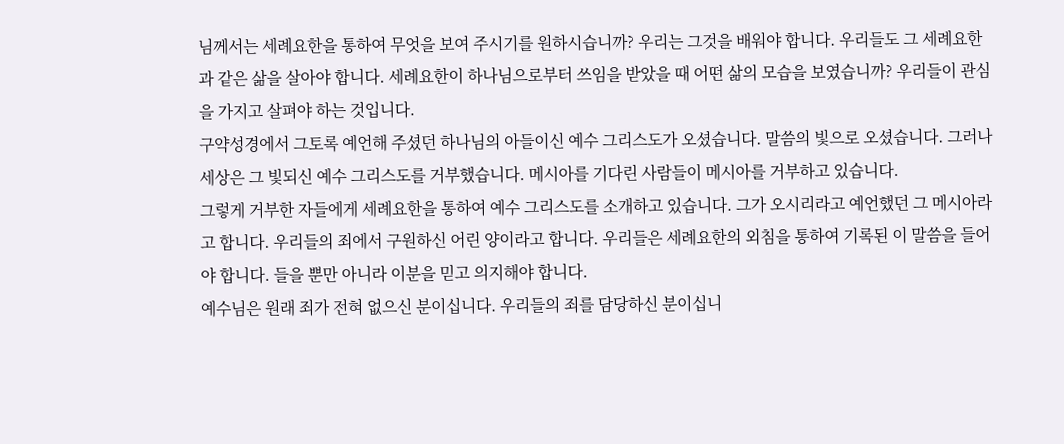님께서는 세례요한을 통하여 무엇을 보여 주시기를 원하시습니까? 우리는 그것을 배워야 합니다. 우리들도 그 세례요한과 같은 삶을 살아야 합니다. 세례요한이 하나님으로부터 쓰임을 받았을 때 어떤 삶의 모습을 보였습니까? 우리들이 관심을 가지고 살펴야 하는 것입니다.
구약성경에서 그토록 예언해 주셨던 하나님의 아들이신 예수 그리스도가 오셨습니다. 말씀의 빛으로 오셨습니다. 그러나 세상은 그 빛되신 예수 그리스도를 거부했습니다. 메시아를 기다린 사람들이 메시아를 거부하고 있습니다.
그렇게 거부한 자들에게 세례요한을 통하여 예수 그리스도를 소개하고 있습니다. 그가 오시리라고 예언했던 그 메시아라고 합니다. 우리들의 죄에서 구원하신 어린 양이라고 합니다. 우리들은 세례요한의 외침을 통하여 기록된 이 말씀을 들어야 합니다. 들을 뿐만 아니라 이분을 믿고 의지해야 합니다.
예수님은 원래 죄가 전혀 없으신 분이십니다. 우리들의 죄를 담당하신 분이십니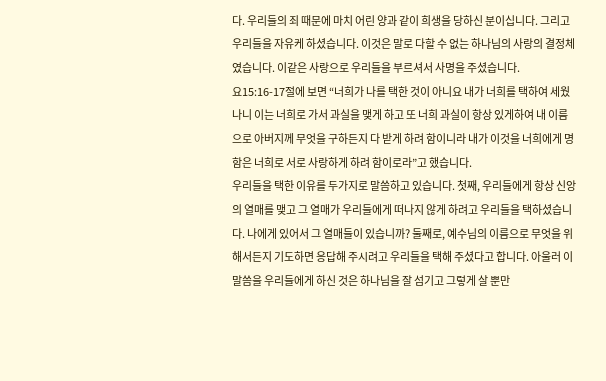다. 우리들의 죄 때문에 마치 어린 양과 같이 희생을 당하신 분이십니다. 그리고 우리들을 자유케 하셨습니다. 이것은 말로 다할 수 없는 하나님의 사랑의 결정체였습니다. 이같은 사랑으로 우리들을 부르셔서 사명을 주셨습니다.
요15:16-17절에 보면 “너희가 나를 택한 것이 아니요 내가 너희를 택하여 세웠나니 이는 너희로 가서 과실을 맺게 하고 또 너희 과실이 항상 있게하여 내 이름으로 아버지께 무엇을 구하든지 다 받게 하려 함이니라 내가 이것을 너희에게 명함은 너희로 서로 사랑하게 하려 함이로라”고 했습니다.
우리들을 택한 이유를 두가지로 말씀하고 있습니다. 첫째, 우리들에게 항상 신앙의 열매를 맺고 그 열매가 우리들에게 떠나지 않게 하려고 우리들을 택하셨습니다. 나에게 있어서 그 열매들이 있습니까? 둘째로, 예수님의 이름으로 무엇을 위해서든지 기도하면 응답해 주시려고 우리들을 택해 주셨다고 합니다. 아울러 이 말씀을 우리들에게 하신 것은 하나님을 잘 섬기고 그렇게 살 뿐만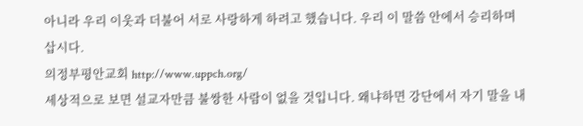아니라 우리 이웃과 더불어 서로 사랑하게 하려고 했습니다. 우리 이 말씀 안에서 승리하며 삽시다.
의정부평안교회 http://www.uppch.org/
세상적으로 보면 설교자만큼 불쌍한 사람이 없을 것입니다. 왜냐하면 강단에서 자기 말을 내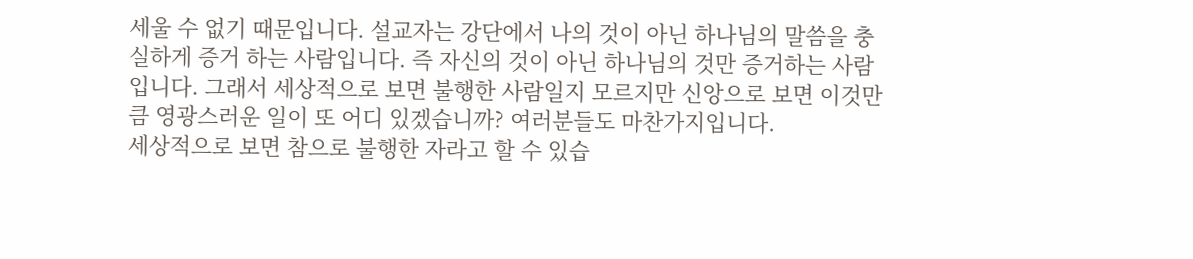세울 수 없기 때문입니다. 설교자는 강단에서 나의 것이 아닌 하나님의 말씀을 충실하게 증거 하는 사람입니다. 즉 자신의 것이 아닌 하나님의 것만 증거하는 사람입니다. 그래서 세상적으로 보면 불행한 사람일지 모르지만 신앙으로 보면 이것만큼 영광스러운 일이 또 어디 있겠습니까? 여러분들도 마찬가지입니다.
세상적으로 보면 참으로 불행한 자라고 할 수 있습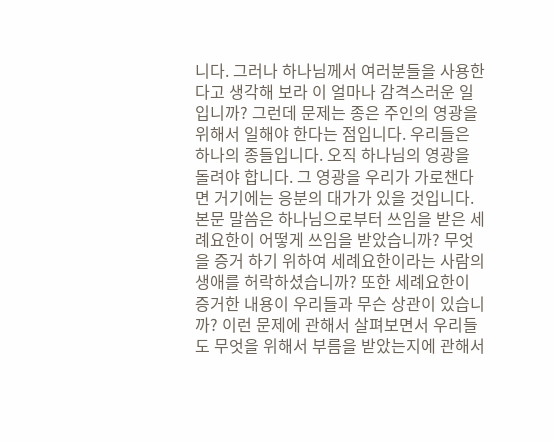니다. 그러나 하나님께서 여러분들을 사용한다고 생각해 보라 이 얼마나 감격스러운 일입니까? 그런데 문제는 종은 주인의 영광을 위해서 일해야 한다는 점입니다. 우리들은 하나의 종들입니다. 오직 하나님의 영광을 돌려야 합니다. 그 영광을 우리가 가로챈다면 거기에는 응분의 대가가 있을 것입니다.
본문 말씀은 하나님으로부터 쓰임을 받은 세례요한이 어떻게 쓰임을 받았습니까? 무엇을 증거 하기 위하여 세례요한이라는 사람의 생애를 허락하셨습니까? 또한 세례요한이 증거한 내용이 우리들과 무슨 상관이 있습니까? 이런 문제에 관해서 살펴보면서 우리들도 무엇을 위해서 부름을 받았는지에 관해서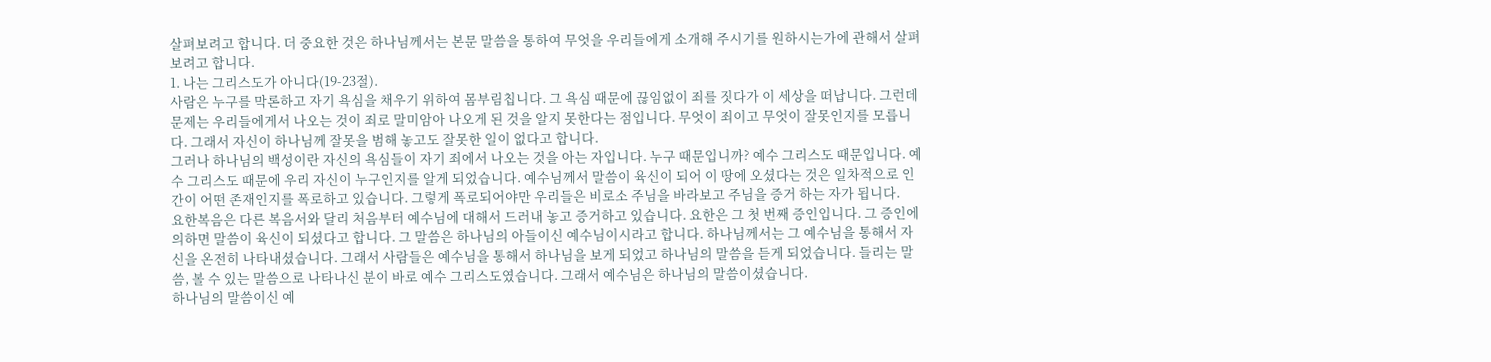살펴보려고 합니다. 더 중요한 것은 하나님께서는 본문 말씀을 통하여 무엇을 우리들에게 소개해 주시기를 원하시는가에 관해서 살펴보려고 합니다.
1. 나는 그리스도가 아니다(19-23절).
사람은 누구를 막론하고 자기 욕심을 채우기 위하여 몸부림칩니다. 그 욕심 때문에 끊임없이 죄를 짓다가 이 세상을 떠납니다. 그런데 문제는 우리들에게서 나오는 것이 죄로 말미암아 나오게 된 것을 알지 못한다는 점입니다. 무엇이 죄이고 무엇이 잘못인지를 모릅니다. 그래서 자신이 하나님께 잘못을 범해 놓고도 잘못한 일이 없다고 합니다.
그러나 하나님의 백성이란 자신의 욕심들이 자기 죄에서 나오는 것을 아는 자입니다. 누구 때문입니까? 예수 그리스도 때문입니다. 예수 그리스도 때문에 우리 자신이 누구인지를 알게 되었습니다. 예수님께서 말씀이 육신이 되어 이 땅에 오셨다는 것은 일차적으로 인간이 어떤 존재인지를 폭로하고 있습니다. 그렇게 폭로되어야만 우리들은 비로소 주님을 바라보고 주님을 증거 하는 자가 됩니다.
요한복음은 다른 복음서와 달리 처음부터 예수님에 대해서 드러내 놓고 증거하고 있습니다. 요한은 그 첫 번째 증인입니다. 그 증인에 의하면 말씀이 육신이 되셨다고 합니다. 그 말씀은 하나님의 아들이신 예수님이시라고 합니다. 하나님께서는 그 예수님을 통해서 자신을 온전히 나타내셨습니다. 그래서 사람들은 예수님을 통해서 하나님을 보게 되었고 하나님의 말씀을 듣게 되었습니다. 들리는 말씀, 볼 수 있는 말씀으로 나타나신 분이 바로 예수 그리스도였습니다. 그래서 예수님은 하나님의 말씀이셨습니다.
하나님의 말씀이신 예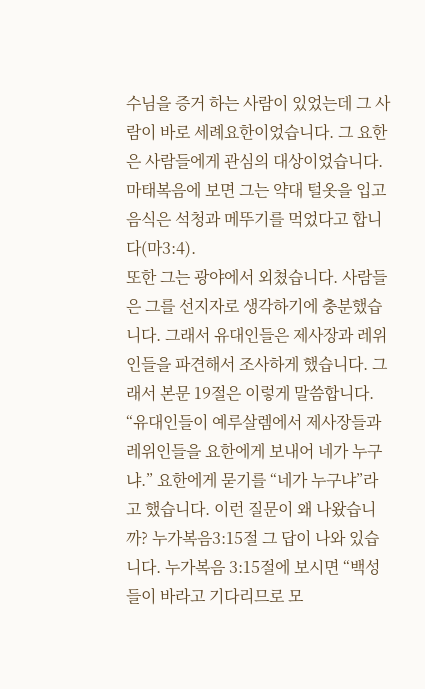수님을 증거 하는 사람이 있었는데 그 사람이 바로 세례요한이었습니다. 그 요한은 사람들에게 관심의 대상이었습니다. 마태복음에 보면 그는 약대 털옷을 입고 음식은 석청과 메뚜기를 먹었다고 합니다(마3:4).
또한 그는 광야에서 외쳤습니다. 사람들은 그를 선지자로 생각하기에 충분했습니다. 그래서 유대인들은 제사장과 레위인들을 파견해서 조사하게 했습니다. 그래서 본문 19절은 이렇게 말씀합니다.
“유대인들이 예루살렘에서 제사장들과 레위인들을 요한에게 보내어 네가 누구냐.” 요한에게 묻기를 “네가 누구냐”라고 했습니다. 이런 질문이 왜 나왔습니까? 누가복음3:15절 그 답이 나와 있습니다. 누가복음 3:15절에 보시면 “백성들이 바라고 기다리므로 모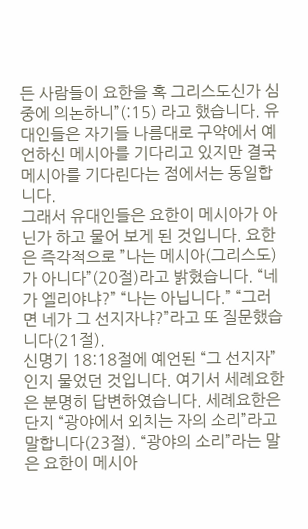든 사람들이 요한을 혹 그리스도신가 심중에 의논하니”(:15) 라고 했습니다. 유대인들은 자기들 나름대로 구약에서 예언하신 메시아를 기다리고 있지만 결국 메시아를 기다린다는 점에서는 동일합니다.
그래서 유대인들은 요한이 메시아가 아닌가 하고 물어 보게 된 것입니다. 요한은 즉각적으로 ”나는 메시아(그리스도)가 아니다”(20절)라고 밝혔습니다. “네가 엘리야냐?” “나는 아닙니다.” “그러면 네가 그 선지자냐?”라고 또 질문했습니다(21절).
신명기 18:18절에 예언된 “그 선지자”인지 물었던 것입니다. 여기서 세례요한은 분명히 답변하였습니다. 세례요한은 단지 “광야에서 외치는 자의 소리”라고 말합니다(23절). “광야의 소리”라는 말은 요한이 메시아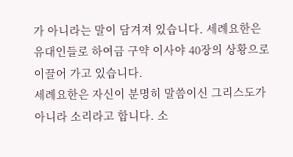가 아니라는 말이 담겨져 있습니다. 세례요한은 유대인들로 하여금 구약 이사야 40장의 상황으로 이끌어 가고 있습니다.
세례요한은 자신이 분명히 말씀이신 그리스도가 아니라 소리라고 합니다. 소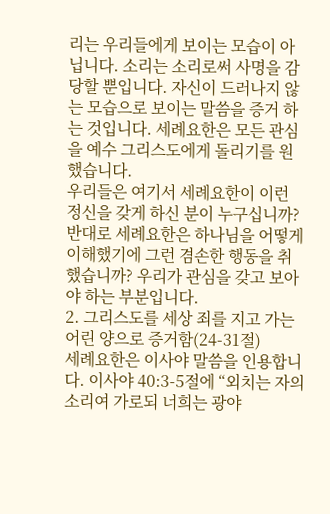리는 우리들에게 보이는 모습이 아닙니다. 소리는 소리로써 사명을 감당할 뿐입니다. 자신이 드러나지 않는 모습으로 보이는 말씀을 증거 하는 것입니다. 세례요한은 모든 관심을 예수 그리스도에게 돌리기를 원했습니다.
우리들은 여기서 세례요한이 이런 정신을 갖게 하신 분이 누구십니까? 반대로 세례요한은 하나님을 어떻게 이해했기에 그런 겸손한 행동을 취했습니까? 우리가 관심을 갖고 보아야 하는 부분입니다.
2. 그리스도를 세상 죄를 지고 가는 어린 양으로 증거함(24-31절)
세례요한은 이사야 말씀을 인용합니다. 이사야 40:3-5절에 “외치는 자의 소리여 가로되 너희는 광야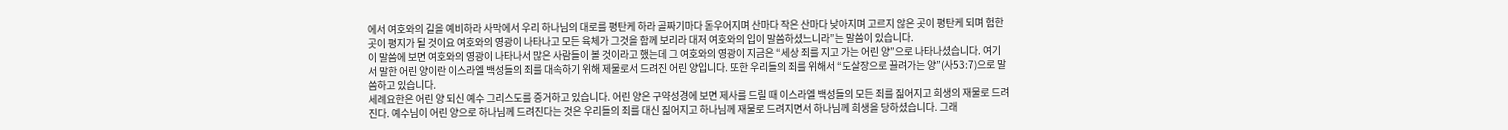에서 여호와의 길을 예비하라 사막에서 우리 하나님의 대로를 평탄케 하라 골짜기마다 돋우어지며 산마다 작은 산마다 낮아지며 고르지 않은 곳이 평탄케 되며 험한 곳이 평지가 될 것이요 여호와의 영광이 나타나고 모든 육체가 그것을 함께 보리라 대저 여호와의 입이 말씀하셨느니라”는 말씀이 있습니다.
이 말씀에 보면 여호와의 영광이 나타나서 많은 사람들이 볼 것이라고 했는데 그 여호와의 영광이 지금은 “세상 죄를 지고 가는 어린 양”으로 나타나셨습니다. 여기서 말한 어린 양이란 이스라엘 백성들의 죄를 대속하기 위해 제물로서 드려진 어린 양입니다. 또한 우리들의 죄를 위해서 “도살장으로 끌려가는 양”(사53:7)으로 말씀하고 있습니다.
세례요한은 어린 양 되신 예수 그리스도를 증거하고 있습니다. 어린 양은 구약성경에 보면 제사를 드릴 때 이스라엘 백성들의 모든 죄를 짊어지고 희생의 재물로 드려진다. 예수님이 어린 양으로 하나님께 드려진다는 것은 우리들의 죄를 대신 짊어지고 하나님께 재물로 드려지면서 하나님께 희생을 당하셨습니다. 그래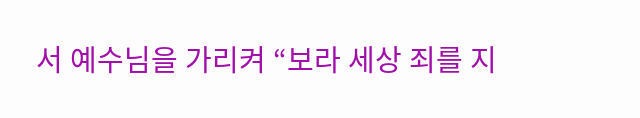서 예수님을 가리켜 “보라 세상 죄를 지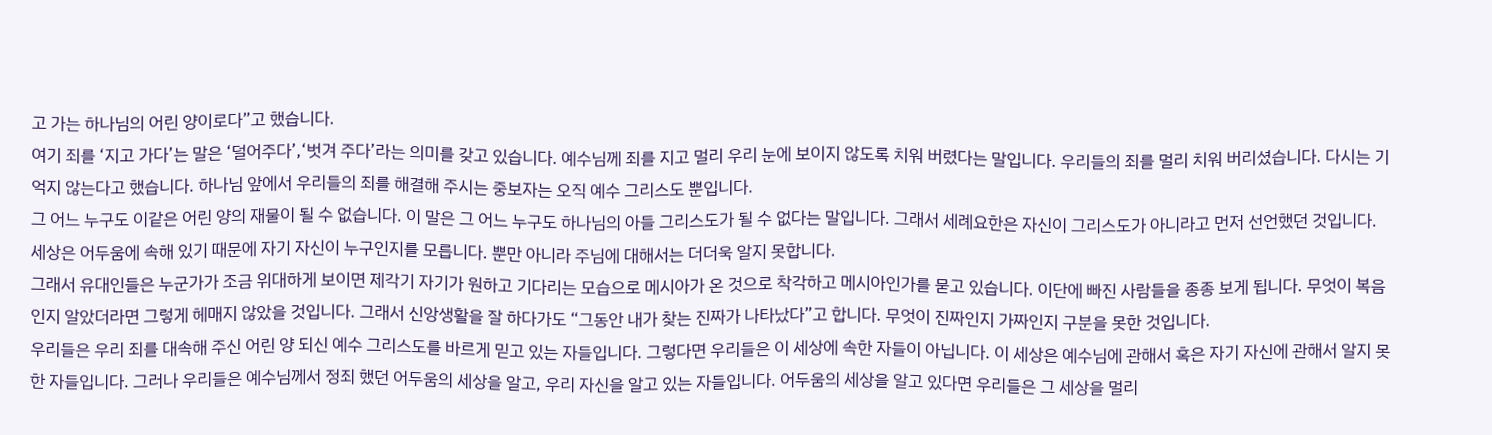고 가는 하나님의 어린 양이로다”고 했습니다.
여기 죄를 ‘지고 가다’는 말은 ‘덜어주다’,‘벗겨 주다’라는 의미를 갖고 있습니다. 예수님께 죄를 지고 멀리 우리 눈에 보이지 않도록 치워 버렸다는 말입니다. 우리들의 죄를 멀리 치워 버리셨습니다. 다시는 기억지 않는다고 했습니다. 하나님 앞에서 우리들의 죄를 해결해 주시는 중보자는 오직 예수 그리스도 뿐입니다.
그 어느 누구도 이같은 어린 양의 재물이 될 수 없습니다. 이 말은 그 어느 누구도 하나님의 아들 그리스도가 될 수 없다는 말입니다. 그래서 세례요한은 자신이 그리스도가 아니라고 먼저 선언했던 것입니다. 세상은 어두움에 속해 있기 때문에 자기 자신이 누구인지를 모릅니다. 뿐만 아니라 주님에 대해서는 더더욱 알지 못합니다.
그래서 유대인들은 누군가가 조금 위대하게 보이면 제각기 자기가 원하고 기다리는 모습으로 메시아가 온 것으로 착각하고 메시아인가를 묻고 있습니다. 이단에 빠진 사람들을 종종 보게 됩니다. 무엇이 복음인지 알았더라면 그렇게 헤매지 않았을 것입니다. 그래서 신앙생활을 잘 하다가도 “그동안 내가 찾는 진짜가 나타났다”고 합니다. 무엇이 진짜인지 가짜인지 구분을 못한 것입니다.
우리들은 우리 죄를 대속해 주신 어린 양 되신 예수 그리스도를 바르게 믿고 있는 자들입니다. 그렇다면 우리들은 이 세상에 속한 자들이 아닙니다. 이 세상은 예수님에 관해서 혹은 자기 자신에 관해서 알지 못한 자들입니다. 그러나 우리들은 예수님께서 정죄 했던 어두움의 세상을 알고, 우리 자신을 알고 있는 자들입니다. 어두움의 세상을 알고 있다면 우리들은 그 세상을 멀리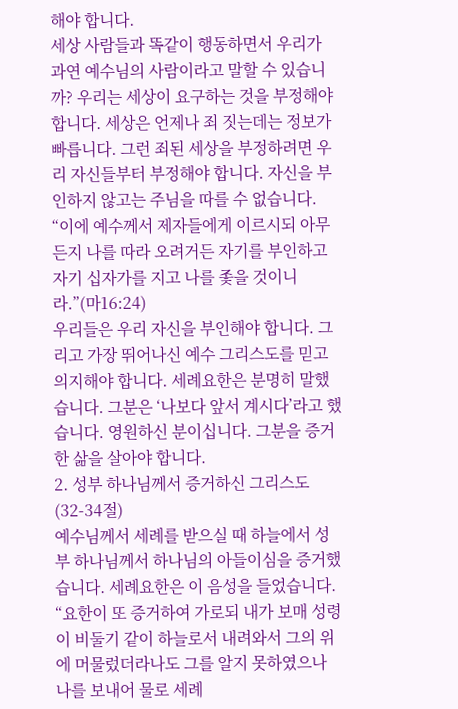해야 합니다.
세상 사람들과 똑같이 행동하면서 우리가 과연 예수님의 사람이라고 말할 수 있습니까? 우리는 세상이 요구하는 것을 부정해야 합니다. 세상은 언제나 죄 짓는데는 정보가 빠릅니다. 그런 죄된 세상을 부정하려면 우리 자신들부터 부정해야 합니다. 자신을 부인하지 않고는 주님을 따를 수 없습니다.
“이에 예수께서 제자들에게 이르시되 아무든지 나를 따라 오려거든 자기를 부인하고 자기 십자가를 지고 나를 좇을 것이니라.”(마16:24)
우리들은 우리 자신을 부인해야 합니다. 그리고 가장 뛰어나신 예수 그리스도를 믿고 의지해야 합니다. 세례요한은 분명히 말했습니다. 그분은 ‘나보다 앞서 계시다’라고 했습니다. 영원하신 분이십니다. 그분을 증거한 삶을 살아야 합니다.
2. 성부 하나님께서 증거하신 그리스도(32-34절)
예수님께서 세례를 받으실 때 하늘에서 성부 하나님께서 하나님의 아들이심을 증거했습니다. 세례요한은 이 음성을 들었습니다.
“요한이 또 증거하여 가로되 내가 보매 성령이 비둘기 같이 하늘로서 내려와서 그의 위에 머물렀더라나도 그를 알지 못하였으나 나를 보내어 물로 세례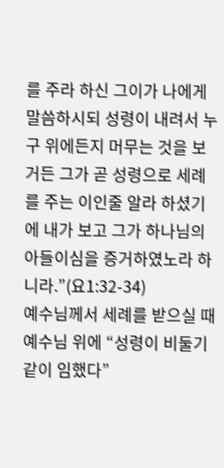를 주라 하신 그이가 나에게 말씀하시되 성령이 내려서 누구 위에든지 머무는 것을 보거든 그가 곧 성령으로 세례를 주는 이인줄 알라 하셨기에 내가 보고 그가 하나님의 아들이심을 증거하였노라 하니라.”(요1:32-34)
예수님께서 세례를 받으실 때 예수님 위에 “성령이 비둘기 같이 임했다”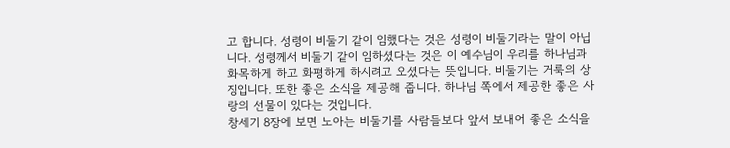고 합니다. 성령이 비둘기 같이 임했다는 것은 성령이 비둘기라는 말이 아닙니다. 성령께서 비둘기 같이 임하셨다는 것은 이 예수님이 우리를 하나님과 화목하게 하고 화평하게 하시려고 오셨다는 뜻입니다. 비둘기는 거룩의 상징입니다. 또한 좋은 소식을 제공해 줍니다. 하나님 쪽에서 제공한 좋은 사랑의 선물이 있다는 것입니다.
창세기 8장에 보면 노아는 비둘기를 사람들보다 앞서 보내어 좋은 소식을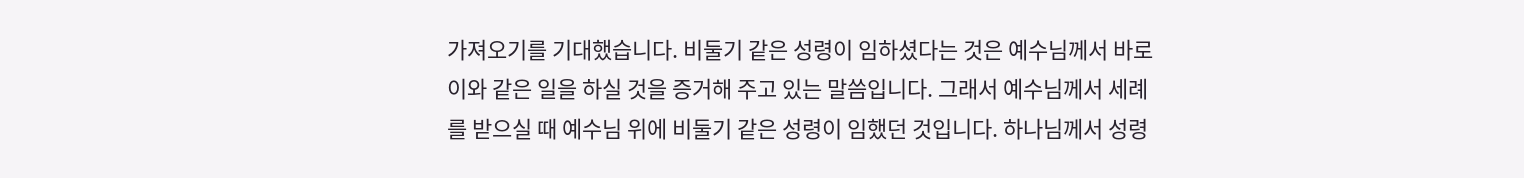가져오기를 기대했습니다. 비둘기 같은 성령이 임하셨다는 것은 예수님께서 바로 이와 같은 일을 하실 것을 증거해 주고 있는 말씀입니다. 그래서 예수님께서 세례를 받으실 때 예수님 위에 비둘기 같은 성령이 임했던 것입니다. 하나님께서 성령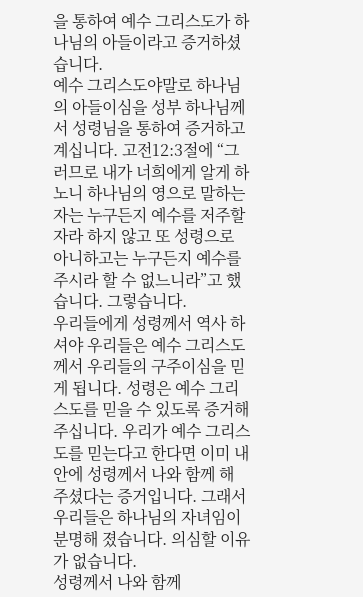을 통하여 예수 그리스도가 하나님의 아들이라고 증거하셨습니다.
예수 그리스도야말로 하나님의 아들이심을 성부 하나님께서 성령님을 통하여 증거하고 계십니다. 고전12:3절에 “그러므로 내가 너희에게 알게 하노니 하나님의 영으로 말하는 자는 누구든지 예수를 저주할 자라 하지 않고 또 성령으로 아니하고는 누구든지 예수를 주시라 할 수 없느니라”고 했습니다. 그렇습니다.
우리들에게 성령께서 역사 하셔야 우리들은 예수 그리스도께서 우리들의 구주이심을 믿게 됩니다. 성령은 예수 그리스도를 믿을 수 있도록 증거해 주십니다. 우리가 예수 그리스도를 믿는다고 한다면 이미 내 안에 성령께서 나와 함께 해 주셨다는 증거입니다. 그래서 우리들은 하나님의 자녀임이 분명해 졌습니다. 의심할 이유가 없습니다.
성령께서 나와 함께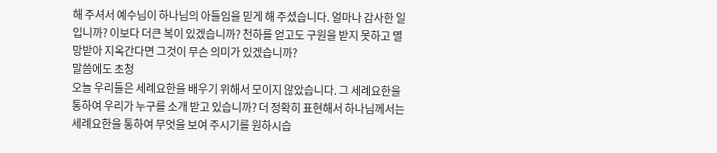해 주셔서 예수님이 하나님의 아들임을 믿게 해 주셨습니다. 얼마나 감사한 일입니까? 이보다 더큰 복이 있겠습니까? 천하를 얻고도 구원을 받지 못하고 멸망받아 지옥간다면 그것이 무슨 의미가 있겠습니까?
말씀에도 초청
오늘 우리들은 세례요한을 배우기 위해서 모이지 않았습니다. 그 세례요한을 통하여 우리가 누구를 소개 받고 있습니까? 더 정확히 표현해서 하나님께서는 세례요한을 통하여 무엇을 보여 주시기를 원하시습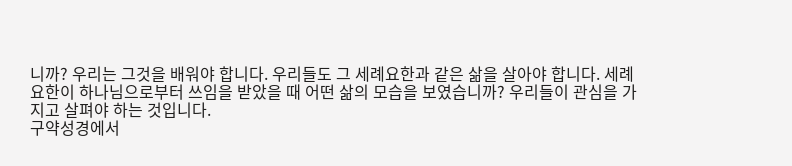니까? 우리는 그것을 배워야 합니다. 우리들도 그 세례요한과 같은 삶을 살아야 합니다. 세례요한이 하나님으로부터 쓰임을 받았을 때 어떤 삶의 모습을 보였습니까? 우리들이 관심을 가지고 살펴야 하는 것입니다.
구약성경에서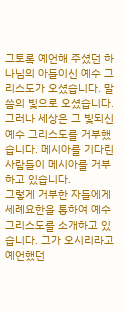그토록 예언해 주셨던 하나님의 아들이신 예수 그리스도가 오셨습니다. 말씀의 빛으로 오셨습니다. 그러나 세상은 그 빛되신 예수 그리스도를 거부했습니다. 메시아를 기다린 사람들이 메시아를 거부하고 있습니다.
그렇게 거부한 자들에게 세례요한을 통하여 예수 그리스도를 소개하고 있습니다. 그가 오시리라고 예언했던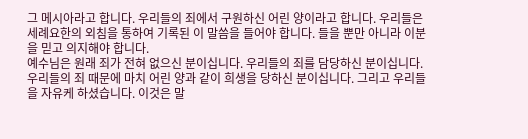그 메시아라고 합니다. 우리들의 죄에서 구원하신 어린 양이라고 합니다. 우리들은 세례요한의 외침을 통하여 기록된 이 말씀을 들어야 합니다. 들을 뿐만 아니라 이분을 믿고 의지해야 합니다.
예수님은 원래 죄가 전혀 없으신 분이십니다. 우리들의 죄를 담당하신 분이십니다. 우리들의 죄 때문에 마치 어린 양과 같이 희생을 당하신 분이십니다. 그리고 우리들을 자유케 하셨습니다. 이것은 말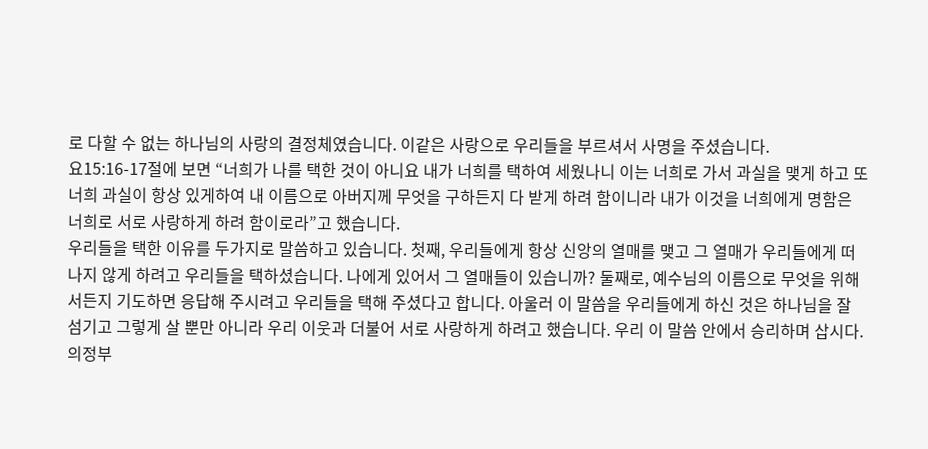로 다할 수 없는 하나님의 사랑의 결정체였습니다. 이같은 사랑으로 우리들을 부르셔서 사명을 주셨습니다.
요15:16-17절에 보면 “너희가 나를 택한 것이 아니요 내가 너희를 택하여 세웠나니 이는 너희로 가서 과실을 맺게 하고 또 너희 과실이 항상 있게하여 내 이름으로 아버지께 무엇을 구하든지 다 받게 하려 함이니라 내가 이것을 너희에게 명함은 너희로 서로 사랑하게 하려 함이로라”고 했습니다.
우리들을 택한 이유를 두가지로 말씀하고 있습니다. 첫째, 우리들에게 항상 신앙의 열매를 맺고 그 열매가 우리들에게 떠나지 않게 하려고 우리들을 택하셨습니다. 나에게 있어서 그 열매들이 있습니까? 둘째로, 예수님의 이름으로 무엇을 위해서든지 기도하면 응답해 주시려고 우리들을 택해 주셨다고 합니다. 아울러 이 말씀을 우리들에게 하신 것은 하나님을 잘 섬기고 그렇게 살 뿐만 아니라 우리 이웃과 더불어 서로 사랑하게 하려고 했습니다. 우리 이 말씀 안에서 승리하며 삽시다.
의정부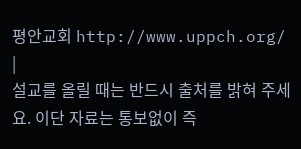평안교회 http://www.uppch.org/
|
설교를 올릴 때는 반드시 출처를 밝혀 주세요. 이단 자료는 통보없이 즉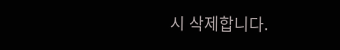시 삭제합니다.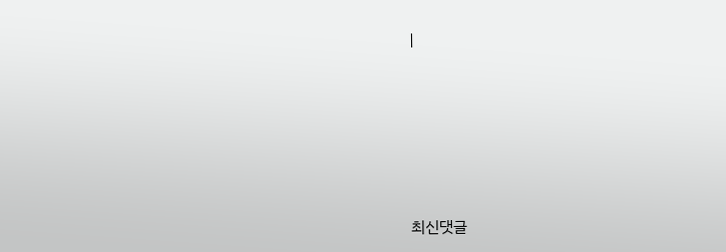|








최신댓글